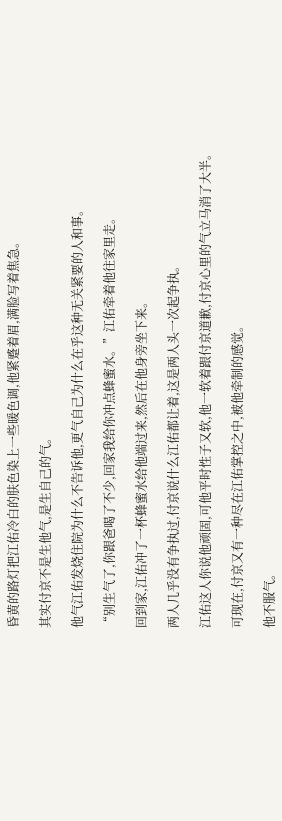昏黄的路灯把江佑冷白的肤色染上一些暖色调,他紧蹙着眉,满脸写着焦急。

其实付京不是生他气,是生自己的气。

他气江佑发烧住院为什么不告诉他,更气自己为什么在乎这种无关紧要的人和事。

“别生气了,你跟爸喝了不少,回家我给你冲点蜂蜜水。”江佑牵着他往家里走。

回到家,江佑冲了一杯蜂蜜水给他端过来,然后在他身旁坐下来。

两人几乎没有争执过,付京说什么江佑都让着,这是两人头一次起争执。

江佑这人你说他顽固,可他平时性子又软,他一软着跟付京道歉,付京心里的气立马消了大半。

可现在,付京又有一种尽在江佑掌控之中,被他牵制的感觉。

他不服气。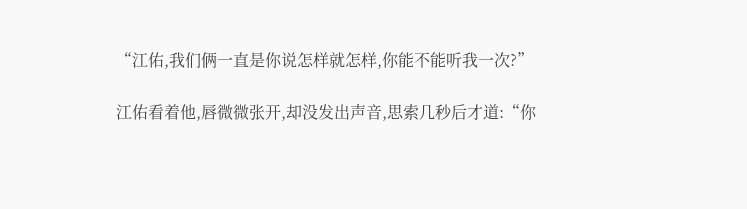“江佑,我们俩一直是你说怎样就怎样,你能不能听我一次?”

江佑看着他,唇微微张开,却没发出声音,思索几秒后才道:“你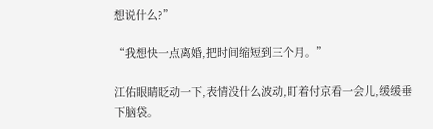想说什么?”

“我想快一点离婚,把时间缩短到三个月。”

江佑眼睛眨动一下,表情没什么波动,盯着付京看一会儿,缓缓垂下脑袋。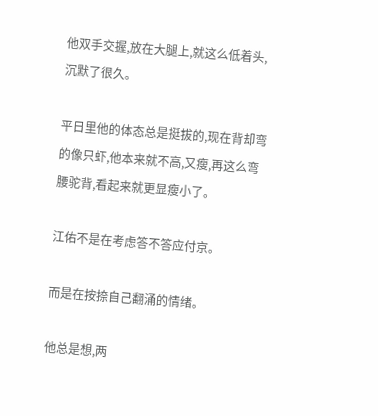他双手交握,放在大腿上,就这么低着头,沉默了很久。

平日里他的体态总是挺拔的,现在背却弯的像只虾,他本来就不高,又瘦,再这么弯腰驼背,看起来就更显瘦小了。

江佑不是在考虑答不答应付京。

而是在按捺自己翻涌的情绪。

他总是想,两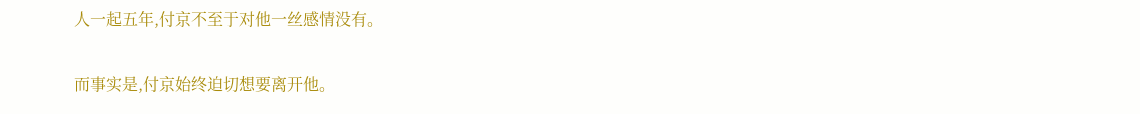人一起五年,付京不至于对他一丝感情没有。

而事实是,付京始终迫切想要离开他。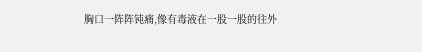胸口一阵阵钝痛,像有毒液在一股一股的往外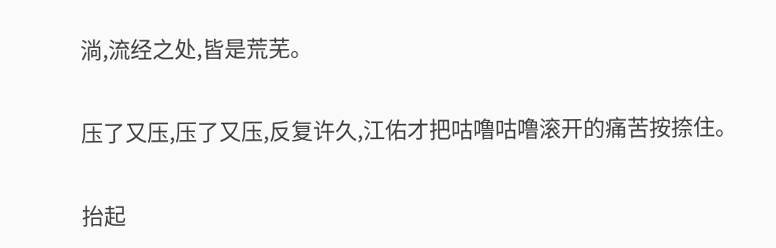淌,流经之处,皆是荒芜。

压了又压,压了又压,反复许久,江佑才把咕噜咕噜滚开的痛苦按捺住。

抬起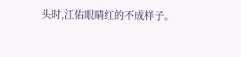头时,江佑眼睛红的不成样子。